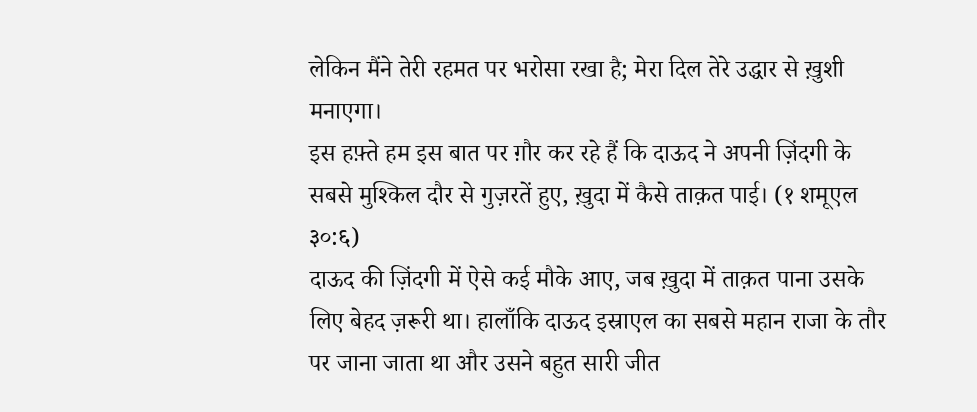लेकिन मैंने तेरी रहमत पर भरोसा रखा है; मेरा दिल तेरे उद्धार से ख़ुशी मनाएगा।
इस हफ़्ते हम इस बात पर ग़ौर कर रहे हैं कि दाऊद ने अपनी ज़िंदगी के सबसे मुश्किल दौर से गुज़रतें हुए, ख़ुदा में कैसे ताक़त पाई। (१ शमूएल ३०:६)
दाऊद की ज़िंदगी में ऐसे कई मौके आए, जब ख़ुदा में ताक़त पाना उसके लिए बेहद ज़रूरी था। हालाँकि दाऊद इस्राएल का सबसे महान राजा के तौर पर जाना जाता था और उसने बहुत सारी जीत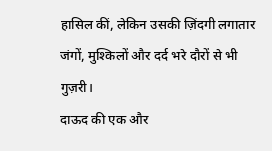हासिल कीं, लेकिन उसकी ज़िंदगी लगातार जंगों, मुश्किलों और दर्द भरे दौरों से भी गुज़री।
दाऊद की एक और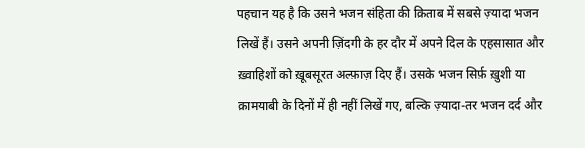पहचान यह है कि उसने भजन संहिता की क़िताब में सबसे ज़्यादा भजन लिखें हैं। उसने अपनी ज़िंदगी के हर दौर में अपने दिल के एहसासात और ख़्वाहिशों को ख़ूबसूरत अल्फ़ाज़ दिए हैं। उसके भजन सिर्फ़ ख़ुशी या क़ामयाबी के दिनों में ही नहीं लिखें गए, बल्कि ज़्यादा-तर भजन दर्द और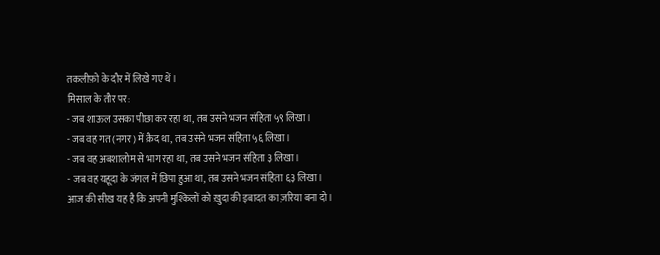तकलीफ़ो के दौर में लिखे गए थें।
मिसाल के तौर पर:
- जब शाऊल उसका पीछा कर रहा था, तब उसने भजन संहिता ५९ लिखा।
- जब वह गत (नगर) में क़ैद था, तब उसने भजन संहिता ५६ लिखा।
- जब वह अबशालोम से भाग रहा था, तब उसने भजन संहिता ३ लिखा।
- जब वह यहूदा के जंगल में छिपा हुआ था, तब उसने भजन संहिता ६३ लिखा।
आज की सीख यह है कि अपनी मुश्किलों को ख़ुदा की इबादत का ज़रिया बना दो।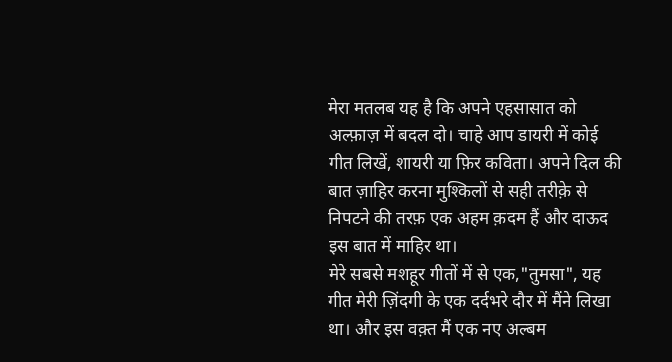मेरा मतलब यह है कि अपने एहसासात को अल्फ़ाज़ में बदल दो। चाहे आप डायरी में कोई गीत लिखें, शायरी या फ़िर कविता। अपने दिल की बात ज़ाहिर करना मुश्किलों से सही तरीक़े से निपटने की तरफ़ एक अहम क़दम हैं और दाऊद इस बात में माहिर था।
मेरे सबसे मशहूर गीतों में से एक,"तुमसा", यह गीत मेरी ज़िंदगी के एक दर्दभरे दौर में मैंने लिखा था। और इस वक़्त मैं एक नए अल्बम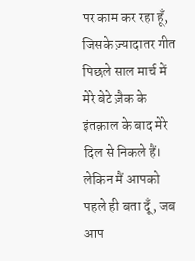पर काम कर रहा हूँ, जिसके ज़्यादातर गीत पिछले साल मार्च में मेरे बेटे ज़ैक के इंतक़ाल के बाद मेरे दिल से निकले हैं।
लेकिन मैं आपको पहले ही बता दूँ, जब आप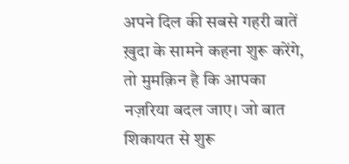अपने दिल की सबसे गहरी बातें ख़ुदा के सामने कहना शुरू करेंगे, तो मुमक़िन है कि आपका नज़रिया बदल जाए। जो बात शिकायत से शुरू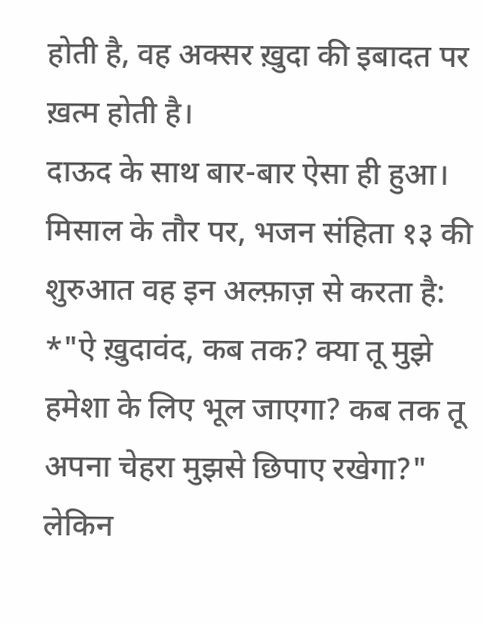होती है, वह अक्सर ख़ुदा की इबादत पर ख़त्म होती है।
दाऊद के साथ बार-बार ऐसा ही हुआ। मिसाल के तौर पर, भजन संहिता १३ की शुरुआत वह इन अल्फ़ाज़ से करता है:
*"ऐ ख़ुदावंद, कब तक? क्या तू मुझे हमेशा के लिए भूल जाएगा? कब तक तू अपना चेहरा मुझसे छिपाए रखेगा?"
लेकिन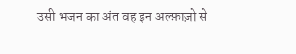उसी भजन का अंत वह इन अल्फ़ाज़ो से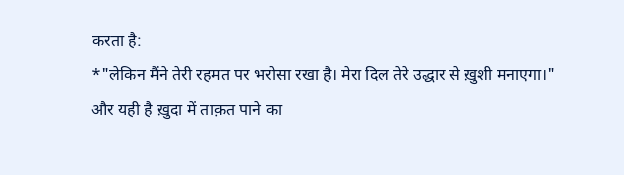करता है:
*"लेकिन मैंने तेरी रहमत पर भरोसा रखा है। मेरा दिल तेरे उद्धार से ख़ुशी मनाएगा।"
और यही है ख़ुदा में ताक़त पाने का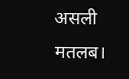असली मतलब।